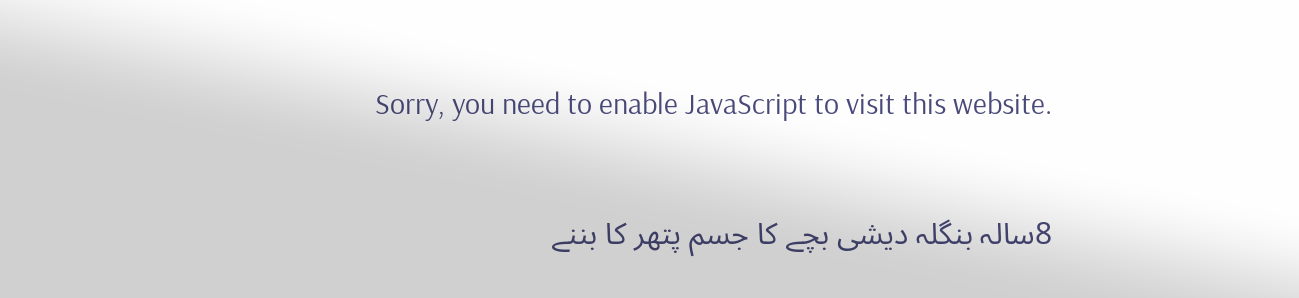Sorry, you need to enable JavaScript to visit this website.

8سالہ بنگلہ دیشی بچے کا جسم پتھر کا بننے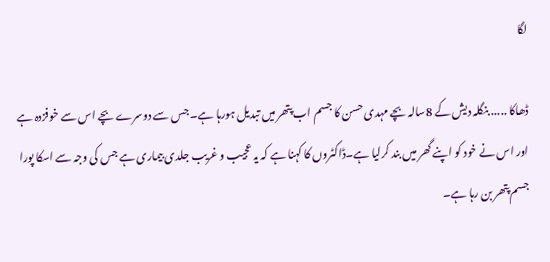لگا

ڈھاکا ..... بنگلہ دیش کے 8سالہ بچے مہدی حسن کا جسم اب پتھر میں تبدیل ہورہا ہے۔ جس سے دوسرے بچے اس سے خوفزدہ ہے اور اس نے خود کو اپنے گھر میں بند کرلیا ہے۔ڈاکٹروں کا کہنا ہے کہ یہ عجیب و غریب جلدی بیماری ہے جس کی وجہ سے اسکا پورا جسم پتھر بن رہا ہے۔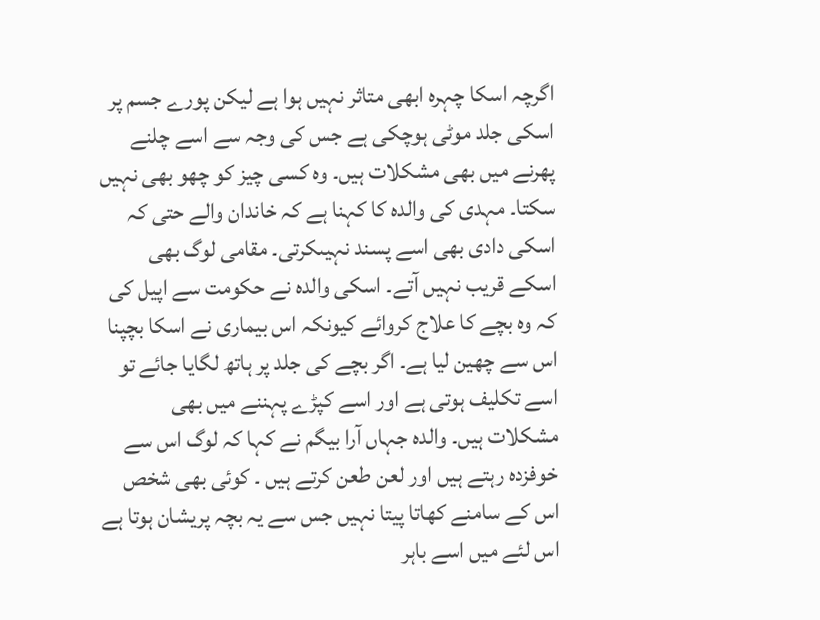اگرچہ اسکا چہرہ ابھی متاثر نہیں ہوا ہے لیکن پورے جسم پر اسکی جلد موٹی ہوچکی ہے جس کی وجہ سے اسے چلنے پھرنے میں بھی مشکلات ہیں۔ وہ کسی چیز کو چھو بھی نہیں سکتا۔ مہدی کی والدہ کا کہنا ہے کہ خاندان والے حتی کہ اسکی دادی بھی اسے پسند نہیںکرتی۔ مقامی لوگ بھی اسکے قریب نہیں آتے۔ اسکی والدہ نے حکومت سے اپیل کی کہ وہ بچے کا علاج کروائے کیونکہ اس بیماری نے اسکا بچپنا اس سے چھین لیا ہے۔ اگر بچے کی جلد پر ہاتھ لگایا جائے تو اسے تکلیف ہوتی ہے اور اسے کپڑے پہننے میں بھی مشکلات ہیں۔ والدہ جہاں آرا بیگم نے کہا کہ لوگ اس سے خوفزدہ رہتے ہیں اور لعن طعن کرتے ہیں ۔ کوئی بھی شخص اس کے سامنے کھاتا پیتا نہیں جس سے یہ بچہ پریشان ہوتا ہے اس لئے میں اسے باہر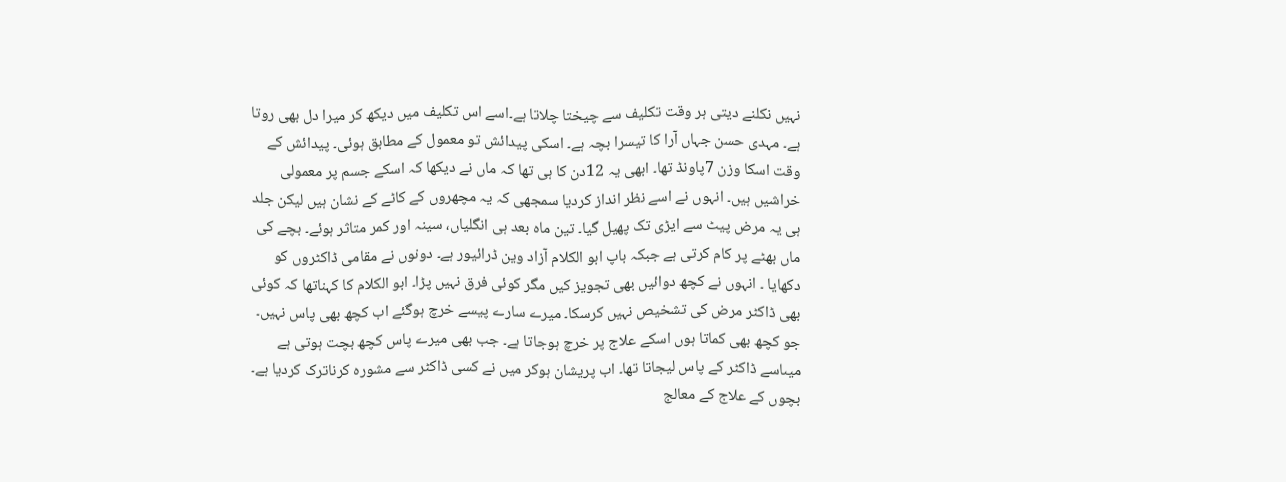نہیں نکلنے دیتی ہر وقت تکلیف سے چیختا چلاتا ہے۔اسے اس تکلیف میں دیکھ کر میرا دل بھی روتا ہے۔ مہدی حسن جہاں آرا کا تیسرا بچہ ہے۔ اسکی پیدائش تو معمول کے مطابق ہوئی۔ پیدائش کے وقت اسکا وزن 7پاونڈ تھا۔ ابھی یہ 12دن کا ہی تھا کہ ماں نے دیکھا کہ اسکے جسم پر معمولی خراشیں ہیں۔ انہوں نے اسے نظر انداز کردیا سمجھی کہ یہ مچھروں کے کاٹے کے نشان ہیں لیکن جلد ہی یہ مرض پیٹ سے ایڑی تک پھیل گیا۔ تین ماہ بعد ہی انگلیاں، سینہ اور کمر متاثر ہوئے۔ بچے کی ماں بھٹے پر کام کرتی ہے جبکہ باپ ابو الکلام آزاد وین ڈرائیور ہے۔ دونوں نے مقامی ڈاکٹروں کو دکھایا ۔ انہوں نے کچھ دوائیں بھی تجویز کیں مگر کوئی فرق نہیں پڑا۔ ابو الکلام کا کہناتھا کہ کوئی بھی ڈاکٹر مرض کی تشخیص نہیں کرسکا۔ میرے سارے پیسے خرچ ہوگئے اب کچھ بھی پاس نہیں۔ جو کچھ بھی کماتا ہوں اسکے علاج پر خرچ ہوجاتا ہے۔ جب بھی میرے پاس کچھ بچت ہوتی ہے میںاسے ڈاکٹر کے پاس لیجاتا تھا۔ اب پریشان ہوکر میں نے کسی ڈاکٹر سے مشورہ کرناترک کردیا ہے۔ بچوں کے علاج کے معالج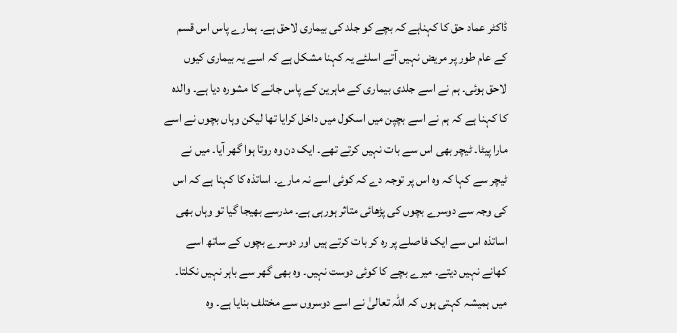ڈاکٹر عماد حق کا کہناہے کہ بچے کو جلد کی بیماری لاحق ہے۔ ہمارے پاس اس قسم کے عام طور پر مریض نہیں آتے اسلئے یہ کہنا مشکل ہے کہ اسے یہ بیماری کیوں لاحق ہوئی۔ ہم نے اسے جلدی بیماری کے ماہرین کے پاس جانے کا مشورہ دیا ہے۔ والدہ کا کہنا ہے کہ ہم نے اسے بچپن میں اسکول میں داخل کرایا تھا لیکن وہاں بچوں نے اسے مارا پیٹا۔ ٹیچر بھی اس سے بات نہیں کرتے تھے۔ ایک دن وہ روتا ہوا گھر آیا۔ میں نے ٹیچر سے کہا کہ وہ اس پر توجہ دے کہ کوئی اسے نہ مارے۔ اساتذہ کا کہنا ہے کہ اس کی وجہ سے دوسرے بچوں کی پڑھائی متاثر ہورہی ہے۔ مدرسے بھیجا گیا تو وہاں بھی اساتذہ اس سے ایک فاصلے پر رہ کر بات کرتے ہیں اور دوسرے بچوں کے ساتھ اسے کھانے نہیں دیتے۔ میرے بچے کا کوئی دوست نہیں۔ وہ بھی گھر سے باہر نہیں نکلتا۔ میں ہمیشہ کہتی ہوں کہ اللہ تعالیٰ نے اسے دوسروں سے مختلف بنایا ہے۔ وہ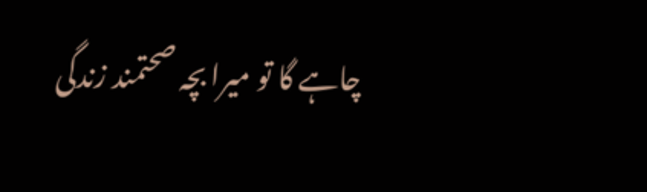چاہے گا تو میرا بچہ صحتمند زندگی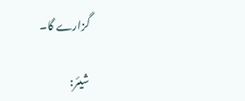گزارے گا۔

شیئر: